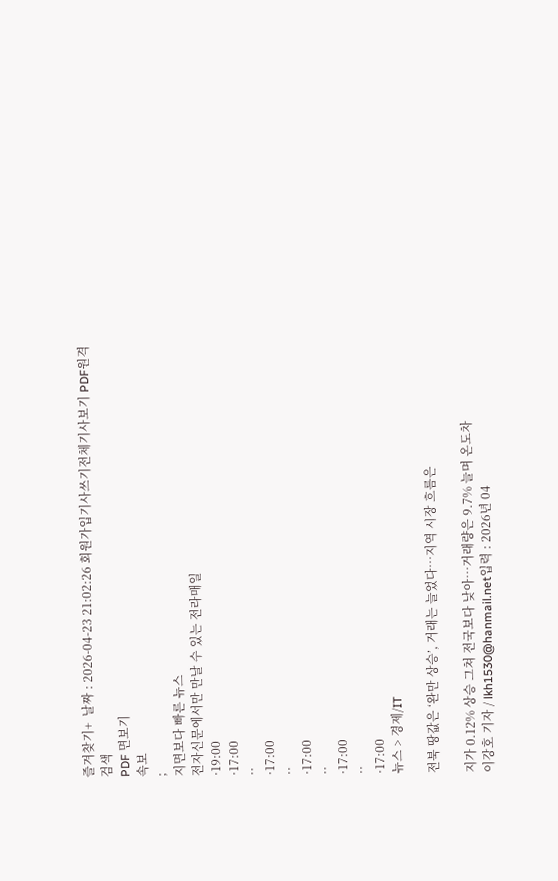즐겨찾기+  날짜 : 2026-04-23 21:02:26 회원가입기사쓰기전체기사보기 PDF원격
검색
PDF 면보기
속보
;
지면보다 빠른 뉴스
전자신문에서만 만날 수 있는 전라매일
·19:00
·17:00
··
·17:00
··
·17:00
··
·17:00
··
·17:00
뉴스 > 경제/IT

전북 땅값은 ‘완만 상승’, 거래는 늘었다…지역 시장 흐름은

지가 0.12% 상승 그쳐 전국보다 낮아…거래량은 9.7% 늘며 온도차
이강호 기자 / lkh1530@hanmail.net입력 : 2026년 04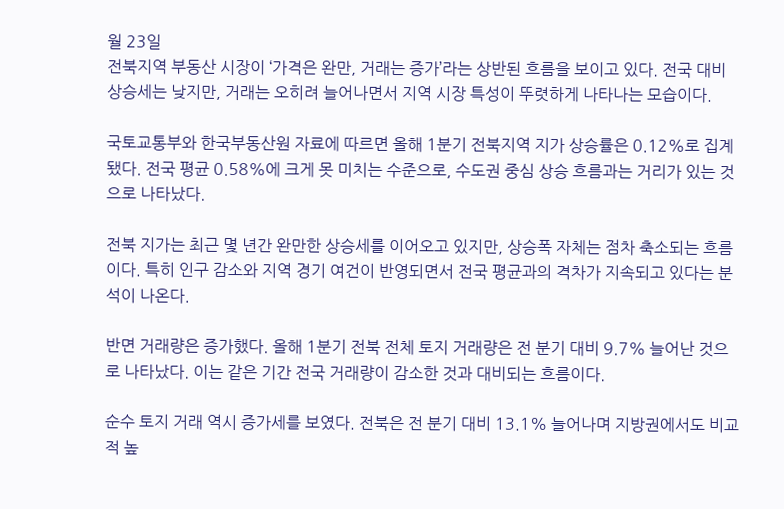월 23일
전북지역 부동산 시장이 ‘가격은 완만, 거래는 증가’라는 상반된 흐름을 보이고 있다. 전국 대비 상승세는 낮지만, 거래는 오히려 늘어나면서 지역 시장 특성이 뚜렷하게 나타나는 모습이다.

국토교통부와 한국부동산원 자료에 따르면 올해 1분기 전북지역 지가 상승률은 0.12%로 집계됐다. 전국 평균 0.58%에 크게 못 미치는 수준으로, 수도권 중심 상승 흐름과는 거리가 있는 것으로 나타났다.

전북 지가는 최근 몇 년간 완만한 상승세를 이어오고 있지만, 상승폭 자체는 점차 축소되는 흐름이다. 특히 인구 감소와 지역 경기 여건이 반영되면서 전국 평균과의 격차가 지속되고 있다는 분석이 나온다.

반면 거래량은 증가했다. 올해 1분기 전북 전체 토지 거래량은 전 분기 대비 9.7% 늘어난 것으로 나타났다. 이는 같은 기간 전국 거래량이 감소한 것과 대비되는 흐름이다.

순수 토지 거래 역시 증가세를 보였다. 전북은 전 분기 대비 13.1% 늘어나며 지방권에서도 비교적 높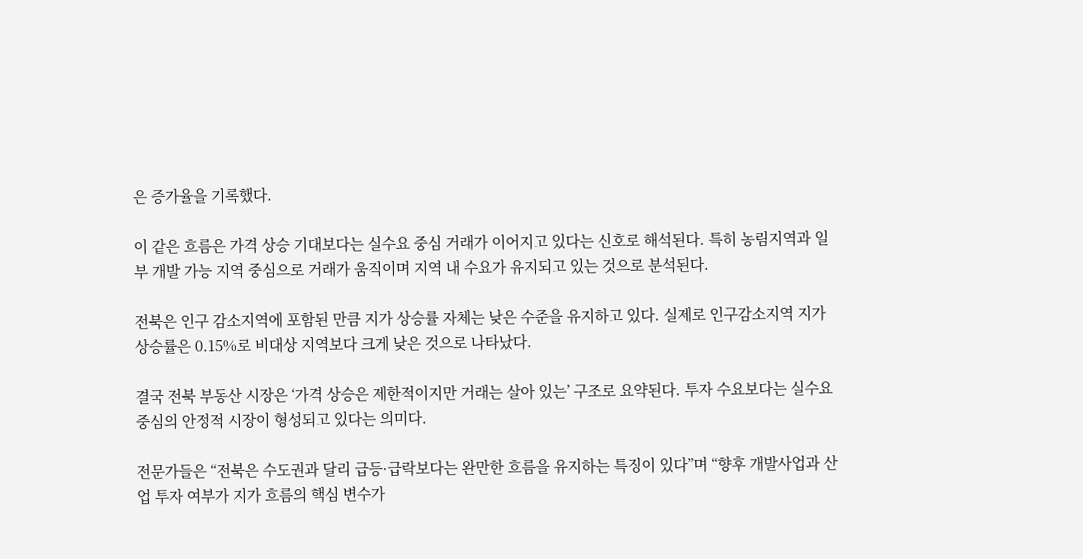은 증가율을 기록했다.

이 같은 흐름은 가격 상승 기대보다는 실수요 중심 거래가 이어지고 있다는 신호로 해석된다. 특히 농림지역과 일부 개발 가능 지역 중심으로 거래가 움직이며 지역 내 수요가 유지되고 있는 것으로 분석된다.

전북은 인구 감소지역에 포함된 만큼 지가 상승률 자체는 낮은 수준을 유지하고 있다. 실제로 인구감소지역 지가 상승률은 0.15%로 비대상 지역보다 크게 낮은 것으로 나타났다.

결국 전북 부동산 시장은 ‘가격 상승은 제한적이지만 거래는 살아 있는’ 구조로 요약된다. 투자 수요보다는 실수요 중심의 안정적 시장이 형성되고 있다는 의미다.

전문가들은 “전북은 수도권과 달리 급등·급락보다는 완만한 흐름을 유지하는 특징이 있다”며 “향후 개발사업과 산업 투자 여부가 지가 흐름의 핵심 변수가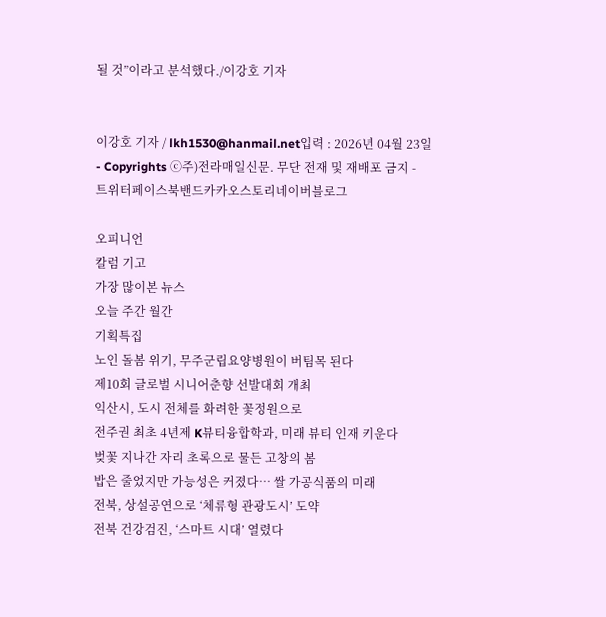될 것”이라고 분석했다./이강호 기자


이강호 기자 / lkh1530@hanmail.net입력 : 2026년 04월 23일
- Copyrights ⓒ주)전라매일신문. 무단 전재 및 재배포 금지 -
트위터페이스북밴드카카오스토리네이버블로그

오피니언
칼럼 기고
가장 많이본 뉴스
오늘 주간 월간
기획특집
노인 돌봄 위기, 무주군립요양병원이 버팀목 된다
제10회 글로벌 시니어춘향 선발대회 개최
익산시, 도시 전체를 화려한 꽃정원으로
전주권 최초 4년제 K뷰티융합학과, 미래 뷰티 인재 키운다
벚꽃 지나간 자리 초록으로 물든 고창의 봄
밥은 줄었지만 가능성은 커졌다… 쌀 가공식품의 미래
전북, 상설공연으로 ‘체류형 관광도시’ 도약
전북 건강검진, ‘스마트 시대’ 열렸다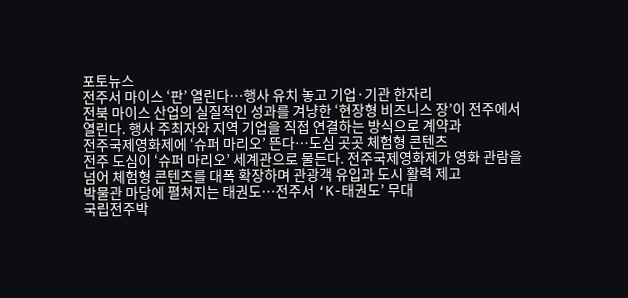포토뉴스
전주서 마이스 ‘판’ 열린다…행사 유치 놓고 기업·기관 한자리
전북 마이스 산업의 실질적인 성과를 겨냥한 ‘현장형 비즈니스 장’이 전주에서 열린다. 행사 주최자와 지역 기업을 직접 연결하는 방식으로 계약과
전주국제영화제에 ‘슈퍼 마리오’ 뜬다…도심 곳곳 체험형 콘텐츠
전주 도심이 ‘슈퍼 마리오’ 세계관으로 물든다. 전주국제영화제가 영화 관람을 넘어 체험형 콘텐츠를 대폭 확장하며 관광객 유입과 도시 활력 제고
박물관 마당에 펼쳐지는 태권도…전주서 ‘K-태권도’ 무대
국립전주박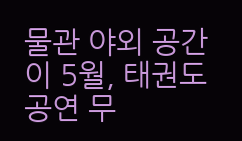물관 야외 공간이 5월, 태권도 공연 무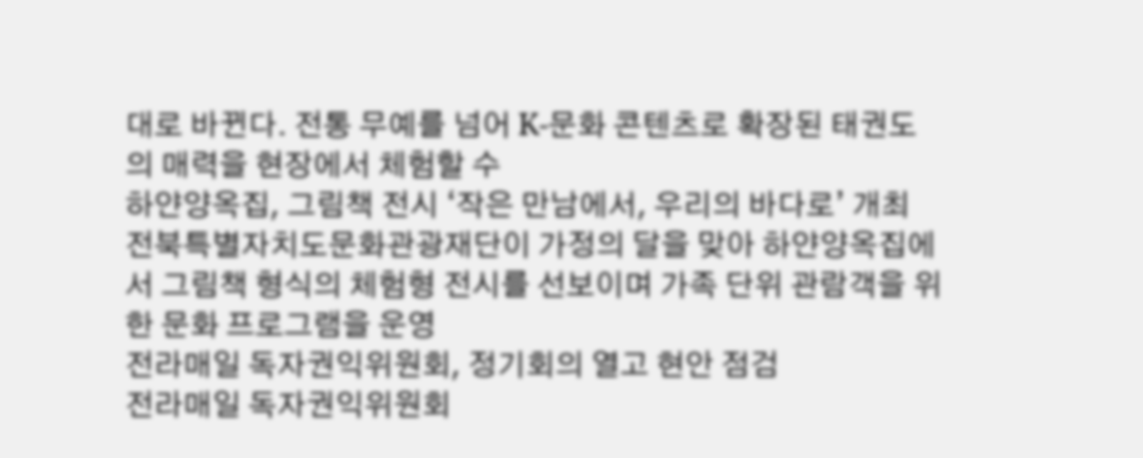대로 바뀐다. 전통 무예를 넘어 K-문화 콘텐츠로 확장된 태권도의 매력을 현장에서 체험할 수
하얀양옥집, 그림책 전시 ‘작은 만남에서, 우리의 바다로’ 개최
전북특별자치도문화관광재단이 가정의 달을 맞아 하얀양옥집에서 그림책 형식의 체험형 전시를 선보이며 가족 단위 관람객을 위한 문화 프로그램을 운영
전라매일 독자권익위원회, 정기회의 열고 현안 점검
전라매일 독자권익위원회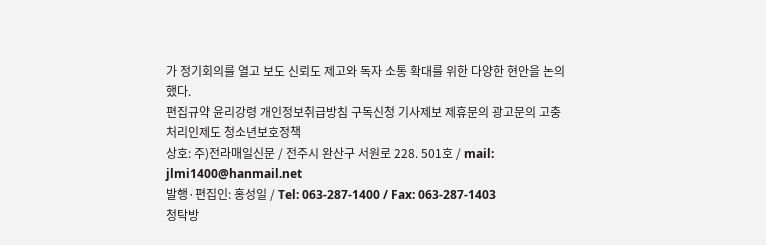가 정기회의를 열고 보도 신뢰도 제고와 독자 소통 확대를 위한 다양한 현안을 논의했다.
편집규약 윤리강령 개인정보취급방침 구독신청 기사제보 제휴문의 광고문의 고충처리인제도 청소년보호정책
상호: 주)전라매일신문 / 전주시 완산구 서원로 228. 501호 / mail: jlmi1400@hanmail.net
발행·편집인: 홍성일 / Tel: 063-287-1400 / Fax: 063-287-1403
청탁방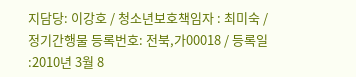지담당: 이강호 / 청소년보호책임자 : 최미숙 / 정기간행물 등록번호: 전북,가00018 / 등록일 :2010년 3월 8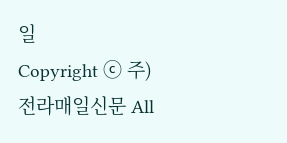일
Copyright ⓒ 주)전라매일신문 All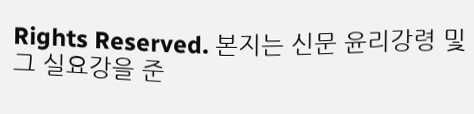Rights Reserved. 본지는 신문 윤리강령 및 그 실요강을 준